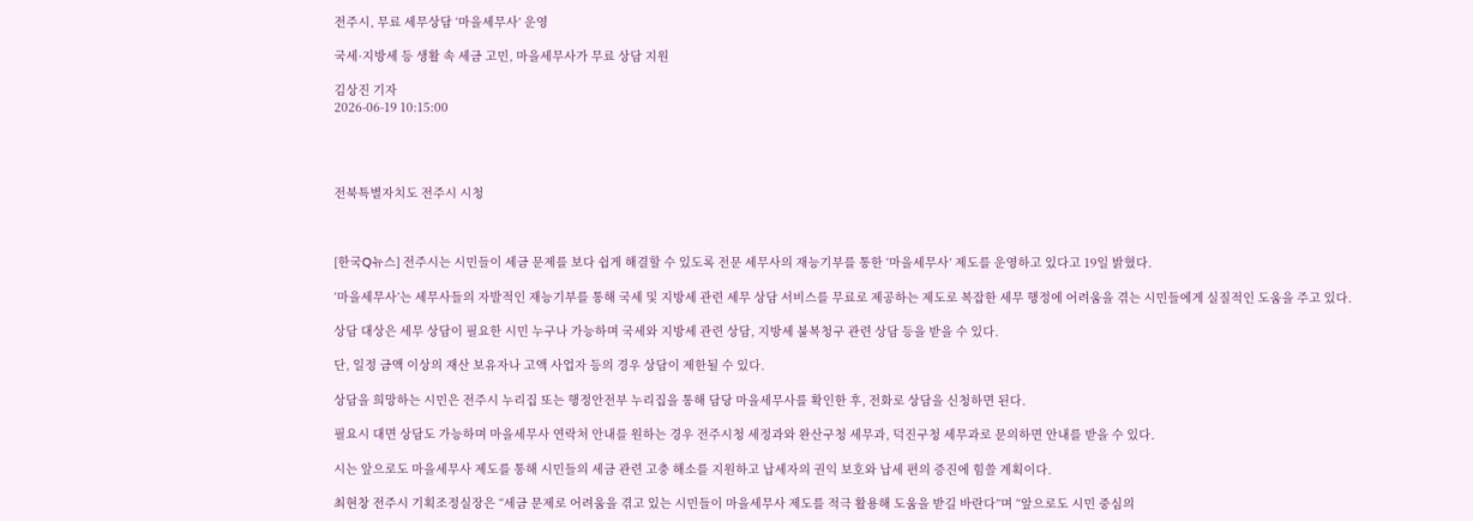전주시, 무료 세무상담 ‘마을세무사’ 운영

국세·지방세 등 생활 속 세금 고민, 마을세무사가 무료 상담 지원

김상진 기자
2026-06-19 10:15:00




전북특별자치도 전주시 시청



[한국Q뉴스] 전주시는 시민들이 세금 문제를 보다 쉽게 해결할 수 있도록 전문 세무사의 재능기부를 통한 ‘마을세무사’ 제도를 운영하고 있다고 19일 밝혔다.

‘마을세무사’는 세무사들의 자발적인 재능기부를 통해 국세 및 지방세 관련 세무 상담 서비스를 무료로 제공하는 제도로 복잡한 세무 행정에 어려움을 겪는 시민들에게 실질적인 도움을 주고 있다.

상담 대상은 세무 상담이 필요한 시민 누구나 가능하며 국세와 지방세 관련 상담, 지방세 불복청구 관련 상담 등을 받을 수 있다.

단, 일정 금액 이상의 재산 보유자나 고액 사업자 등의 경우 상담이 제한될 수 있다.

상담을 희망하는 시민은 전주시 누리집 또는 행정안전부 누리집을 통해 담당 마을세무사를 확인한 후, 전화로 상담을 신청하면 된다.

필요시 대면 상담도 가능하며 마을세무사 연락처 안내를 원하는 경우 전주시청 세정과와 완산구청 세무과, 덕진구청 세무과로 문의하면 안내를 받을 수 있다.

시는 앞으로도 마을세무사 제도를 통해 시민들의 세금 관련 고충 해소를 지원하고 납세자의 권익 보호와 납세 편의 증진에 힘쓸 계획이다.

최현창 전주시 기획조정실장은 “세금 문제로 어려움을 겪고 있는 시민들이 마을세무사 제도를 적극 활용해 도움을 받길 바란다”며 “앞으로도 시민 중심의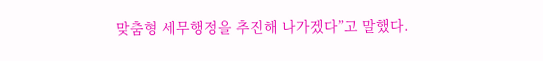맞춤형 세무행정을 추진해 나가겠다”고 말했다.